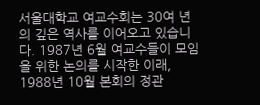서울대학교 여교수회는 30여 년의 깊은 역사를 이어오고 있습니다. 1987년 6월 여교수들이 모임을 위한 논의를 시작한 이래, 1988년 10월 본회의 정관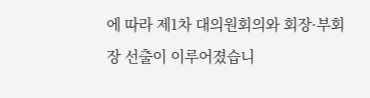에 따라 제1차 대의원회의와 회장·부회장 선출이 이루어졌습니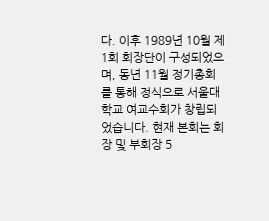다. 이후 1989년 10월 제1회 회장단이 구성되었으며, 동년 11월 정기총회를 통해 정식으로 서울대학교 여교수회가 창립되었습니다. 현재 본회는 회장 및 부회장 5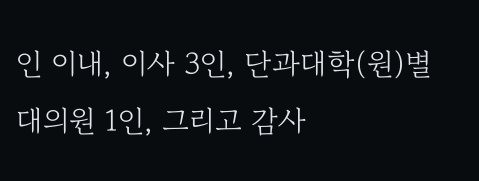인 이내, 이사 3인, 단과대학(원)별 대의원 1인, 그리고 감사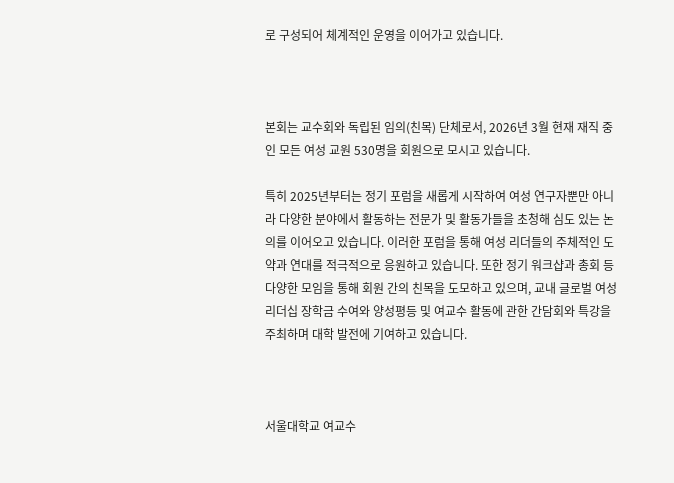로 구성되어 체계적인 운영을 이어가고 있습니다.



본회는 교수회와 독립된 임의(친목) 단체로서, 2026년 3월 현재 재직 중인 모든 여성 교원 530명을 회원으로 모시고 있습니다.

특히 2025년부터는 정기 포럼을 새롭게 시작하여 여성 연구자뿐만 아니라 다양한 분야에서 활동하는 전문가 및 활동가들을 초청해 심도 있는 논의를 이어오고 있습니다. 이러한 포럼을 통해 여성 리더들의 주체적인 도약과 연대를 적극적으로 응원하고 있습니다. 또한 정기 워크샵과 총회 등 다양한 모임을 통해 회원 간의 친목을 도모하고 있으며, 교내 글로벌 여성 리더십 장학금 수여와 양성평등 및 여교수 활동에 관한 간담회와 특강을 주최하며 대학 발전에 기여하고 있습니다.



서울대학교 여교수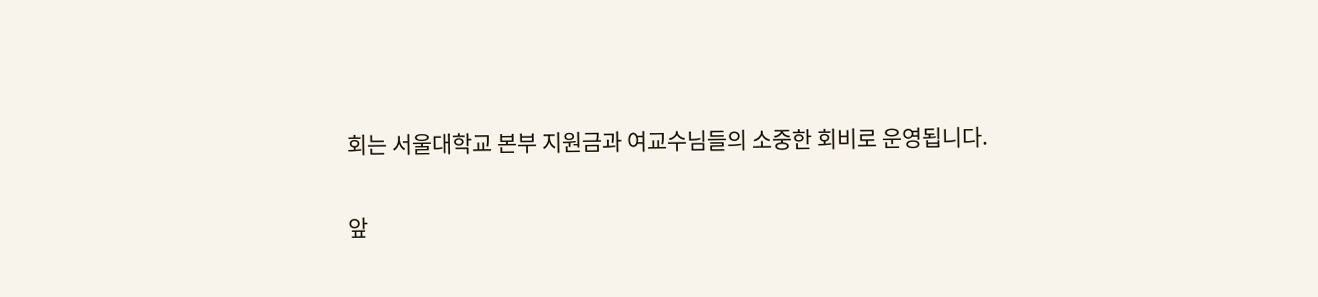회는 서울대학교 본부 지원금과 여교수님들의 소중한 회비로 운영됩니다.

앞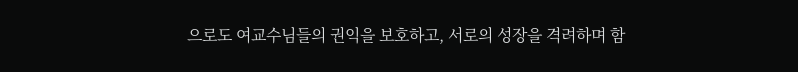으로도 여교수님들의 권익을 보호하고, 서로의 성장을 격려하며 함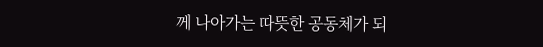께 나아가는 따뜻한 공동체가 되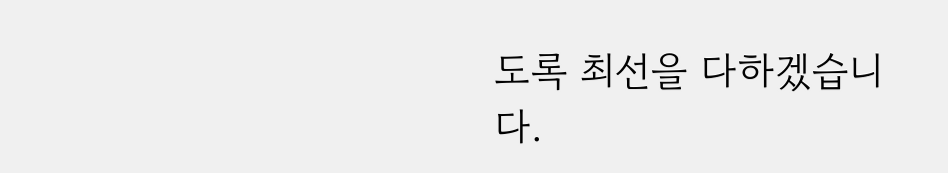도록 최선을 다하겠습니다.